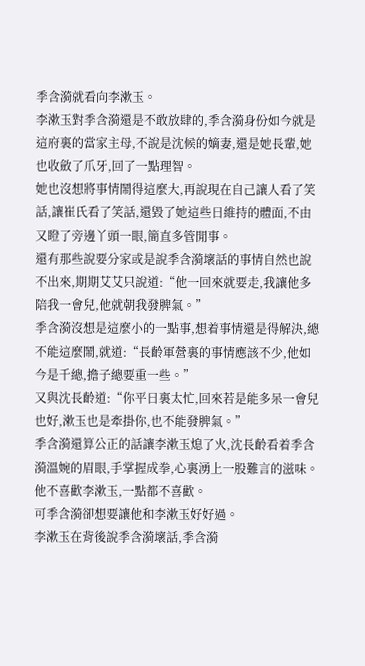季含漪就看向李漱玉。
李漱玉對季含漪還是不敢放肆的,季含漪身份如今就是這府裏的當家主母,不說是沈候的嫡妻,還是她長輩,她也收斂了爪牙,回了一點理智。
她也沒想將事情鬧得這麼大,再說現在自己讓人看了笑話,讓崔氏看了笑話,還毀了她這些日維持的體面,不由又瞪了旁邊丫頭一眼,簡直多管閒事。
還有那些說要分家或是說季含漪壞話的事情自然也說不出來,期期艾艾只說道:“他一回來就要走,我讓他多陪我一會兒,他就朝我發脾氣。”
季含漪沒想是這麼小的一點事,想着事情還是得解決,總不能這麼鬧,就道:“長齡軍營裏的事情應該不少,他如今是千總,擔子總要重一些。”
又與沈長齡道:“你平日裏太忙,回來若是能多呆一會兒也好,漱玉也是牽掛你,也不能發脾氣。”
季含漪還算公正的話讓李漱玉熄了火,沈長齡看着季含漪溫婉的眉眼,手掌握成拳,心裏湧上一股難言的滋味。
他不喜歡李漱玉,一點都不喜歡。
可季含漪卻想要讓他和李漱玉好好過。
李漱玉在背後說季含漪壞話,季含漪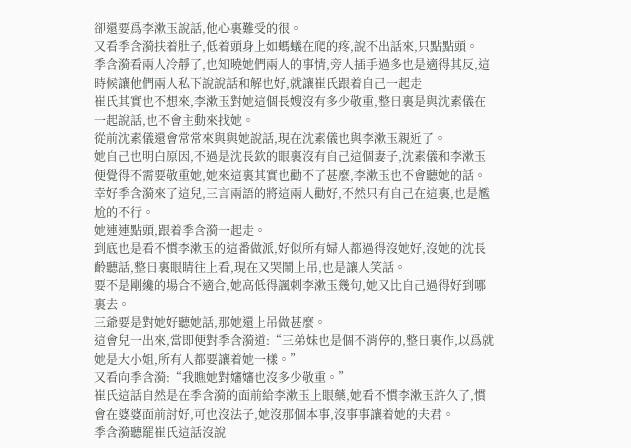卻還要爲李漱玉說話,他心裏難受的很。
又看季含漪扶着肚子,低着頭身上如螞蟻在爬的疼,說不出話來,只點點頭。
季含漪看兩人冷靜了,也知曉她們兩人的事情,旁人插手過多也是適得其反,這時候讓他們兩人私下說說話和解也好,就讓崔氏跟着自己一起走
崔氏其實也不想來,李漱玉對她這個長嫂沒有多少敬重,整日裏是與沈素儀在一起說話,也不會主動來找她。
從前沈素儀還會常常來與與她說話,現在沈素儀也與李漱玉親近了。
她自己也明白原因,不過是沈長欽的眼裏沒有自己這個妻子,沈素儀和李漱玉便覺得不需要敬重她,她來這裏其實也勸不了甚麼,李漱玉也不會聽她的話。
幸好季含漪來了這兒,三言兩語的將這兩人勸好,不然只有自己在這裏,也是尷尬的不行。
她連連點頭,跟着季含漪一起走。
到底也是看不慣李漱玉的這番做派,好似所有婦人都過得沒她好,沒她的沈長齡聽話,整日裏眼睛往上看,現在又哭鬧上吊,也是讓人笑話。
要不是剛纔的場合不適合,她高低得諷刺李漱玉幾句,她又比自己過得好到哪裏去。
三爺要是對她好聽她話,那她還上吊做甚麼。
這會兒一出來,當即便對季含漪道:“三弟妹也是個不消停的,整日裏作,以爲就她是大小姐,所有人都要讓着她一樣。”
又看向季含漪:“我瞧她對嬸嬸也沒多少敬重。”
崔氏這話自然是在季含漪的面前給李漱玉上眼藥,她看不慣李漱玉許久了,慣會在婆婆面前討好,可也沒法子,她沒那個本事,沒事事讓着她的夫君。
季含漪聽罷崔氏這話沒說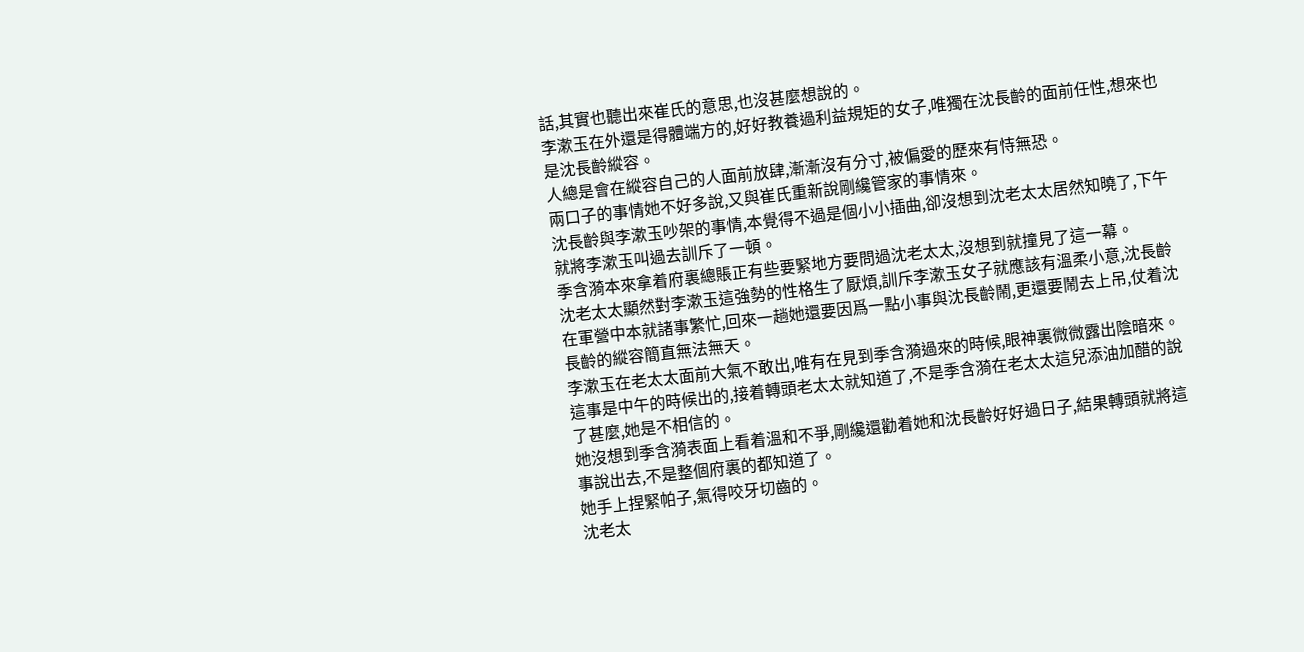話,其實也聽出來崔氏的意思,也沒甚麼想說的。
李漱玉在外還是得體端方的,好好教養過利益規矩的女子,唯獨在沈長齡的面前任性,想來也是沈長齡縱容。
人總是會在縱容自己的人面前放肆,漸漸沒有分寸,被偏愛的歷來有恃無恐。
兩口子的事情她不好多說,又與崔氏重新說剛纔管家的事情來。
沈長齡與李漱玉吵架的事情,本覺得不過是個小小插曲,卻沒想到沈老太太居然知曉了,下午就將李漱玉叫過去訓斥了一頓。
季含漪本來拿着府裏總賬正有些要緊地方要問過沈老太太,沒想到就撞見了這一幕。
沈老太太顯然對李漱玉這強勢的性格生了厭煩,訓斥李漱玉女子就應該有溫柔小意,沈長齡在軍營中本就諸事繁忙,回來一趟她還要因爲一點小事與沈長齡鬧,更還要鬧去上吊,仗着沈長齡的縱容簡直無法無天。
李漱玉在老太太面前大氣不敢出,唯有在見到季含漪過來的時候,眼神裏微微露出陰暗來。
這事是中午的時候出的,接着轉頭老太太就知道了,不是季含漪在老太太這兒添油加醋的說了甚麼,她是不相信的。
她沒想到季含漪表面上看着溫和不爭,剛纔還勸着她和沈長齡好好過日子,結果轉頭就將這事說出去,不是整個府裏的都知道了。
她手上捏緊帕子,氣得咬牙切齒的。
沈老太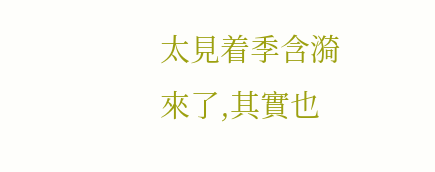太見着季含漪來了,其實也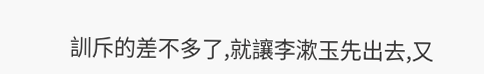訓斥的差不多了,就讓李漱玉先出去,又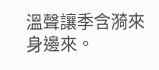溫聲讓季含漪來身邊來。